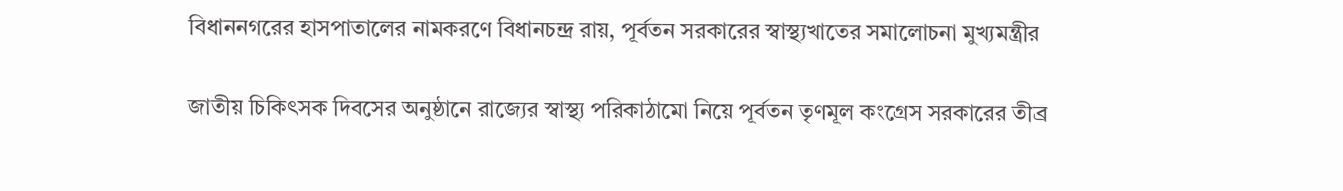বিধাননগরের হাসপাতালের নামকরণে বিধানচন্দ্র রায়, পূর্বতন সরকারের স্বাস্থ্যখাতের সমালোচনা মুখ্যমন্ত্রীর

জাতীয় চিকিৎসক দিবসের অনুষ্ঠানে রাজ্যের স্বাস্থ্য পরিকাঠামো নিয়ে পূর্বতন তৃণমূল কংগ্রেস সরকারের তীব্র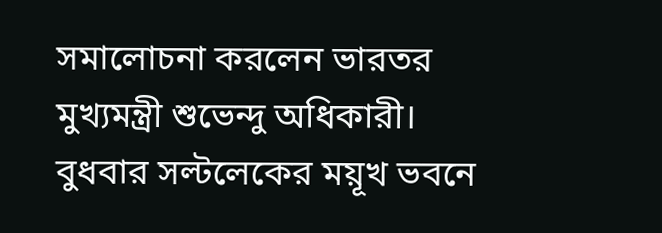সমালোচনা করলেন ভারতর মুখ্যমন্ত্রী শুভেন্দু অধিকারী। বুধবার সল্টলেকের ময়ূখ ভবনে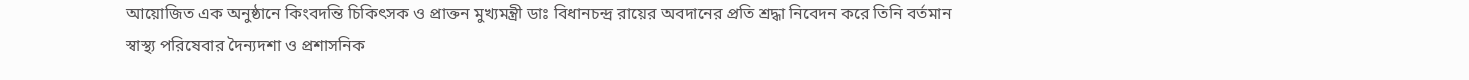আয়োজিত এক অনুষ্ঠানে কিংবদন্তি চিকিৎসক ও প্রাক্তন মুখ্যমন্ত্রী ডাঃ বিধানচন্দ্র রায়ের অবদানের প্রতি শ্রদ্ধা নিবেদন করে তিনি বর্তমান স্বাস্থ্য পরিষেবার দৈন্যদশা ও প্রশাসনিক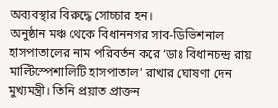অব্যবস্থার বিরুদ্ধে সোচ্চার হন।
অনুষ্ঠান মঞ্চ থেকে বিধাননগর সাব-ডিভিশনাল হাসপাতালের নাম পরিবর্তন করে ‘ডাঃ বিধানচন্দ্র রায় মাল্টিস্পেশালিটি হাসপাতাল’ রাখার ঘোষণা দেন মুখ্যমন্ত্রী। তিনি প্রয়াত প্রাক্তন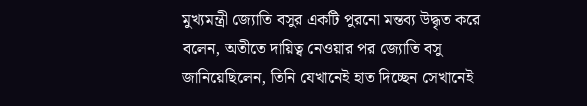মুখ্যমন্ত্রী জ্যোতি বসুর একটি পুরনো মন্তব্য উদ্ধৃত করে বলেন, অতীতে দায়িত্ব নেওয়ার পর জ্যোতি বসু জানিয়েছিলেন, তিনি যেখানেই হাত দিচ্ছেন সেখানেই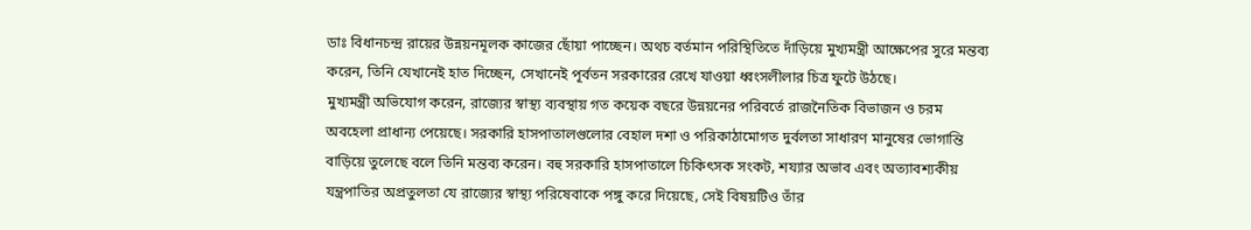ডাঃ বিধানচন্দ্র রায়ের উন্নয়নমূলক কাজের ছোঁয়া পাচ্ছেন। অথচ বর্তমান পরিস্থিতিতে দাঁড়িয়ে মুখ্যমন্ত্রী আক্ষেপের সুরে মন্তব্য করেন, তিনি যেখানেই হাত দিচ্ছেন, সেখানেই পূর্বতন সরকারের রেখে যাওয়া ধ্বংসলীলার চিত্র ফুটে উঠছে।
মুখ্যমন্ত্রী অভিযোগ করেন, রাজ্যের স্বাস্থ্য ব্যবস্থায় গত কয়েক বছরে উন্নয়নের পরিবর্তে রাজনৈতিক বিভাজন ও চরম অবহেলা প্রাধান্য পেয়েছে। সরকারি হাসপাতালগুলোর বেহাল দশা ও পরিকাঠামোগত দুর্বলতা সাধারণ মানুষের ভোগান্তি বাড়িয়ে তুলেছে বলে তিনি মন্তব্য করেন। বহু সরকারি হাসপাতালে চিকিৎসক সংকট, শয্যার অভাব এবং অত্যাবশ্যকীয় যন্ত্রপাতির অপ্রতুলতা যে রাজ্যের স্বাস্থ্য পরিষেবাকে পঙ্গু করে দিয়েছে, সেই বিষয়টিও তাঁর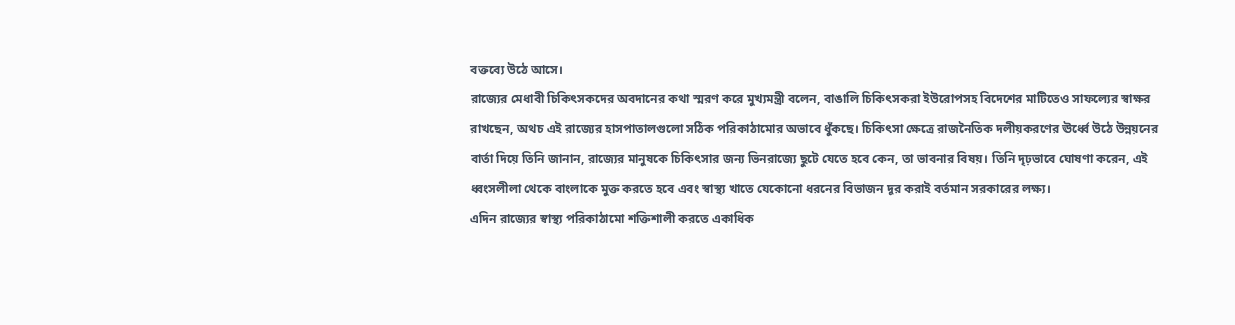বক্তব্যে উঠে আসে।
রাজ্যের মেধাবী চিকিৎসকদের অবদানের কথা স্মরণ করে মুখ্যমন্ত্রী বলেন, বাঙালি চিকিৎসকরা ইউরোপসহ বিদেশের মাটিতেও সাফল্যের স্বাক্ষর রাখছেন, অথচ এই রাজ্যের হাসপাতালগুলো সঠিক পরিকাঠামোর অভাবে ধুঁকছে। চিকিৎসা ক্ষেত্রে রাজনৈতিক দলীয়করণের ঊর্ধ্বে উঠে উন্নয়নের বার্তা দিয়ে তিনি জানান, রাজ্যের মানুষকে চিকিৎসার জন্য ভিনরাজ্যে ছুটে যেতে হবে কেন, তা ভাবনার বিষয়। তিনি দৃঢ়ভাবে ঘোষণা করেন, এই ধ্বংসলীলা থেকে বাংলাকে মুক্ত করতে হবে এবং স্বাস্থ্য খাতে যেকোনো ধরনের বিভাজন দূর করাই বর্তমান সরকারের লক্ষ্য।
এদিন রাজ্যের স্বাস্থ্য পরিকাঠামো শক্তিশালী করতে একাধিক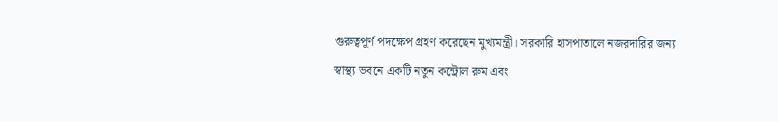গুরুত্বপূর্ণ পদক্ষেপ গ্রহণ করেছেন মুখ্যমন্ত্রী। সরকারি হাসপাতালে নজরদারির জন্য স্বাস্থ্য ভবনে একটি নতুন কন্ট্রোল রুম এবং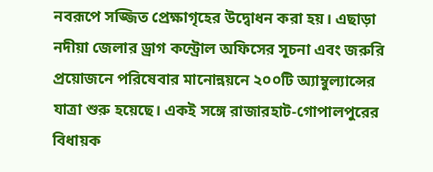নবরূপে সজ্জিত প্রেক্ষাগৃহের উদ্বোধন করা হয়। এছাড়া নদীয়া জেলার ড্রাগ কন্ট্রোল অফিসের সূচনা এবং জরুরি প্রয়োজনে পরিষেবার মানোন্নয়নে ২০০টি অ্যাম্বুল্যান্সের যাত্রা শুরু হয়েছে। একই সঙ্গে রাজারহাট-গোপালপুরের বিধায়ক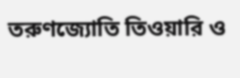তরুণজ্যোতি তিওয়ারি ও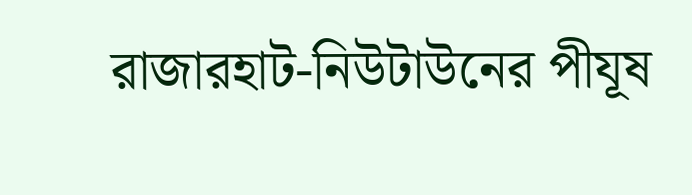রাজারহাট-নিউটাউনের পীযূষ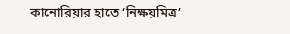কানোরিয়ার হাতে ‘নিক্ষয়মিত্র’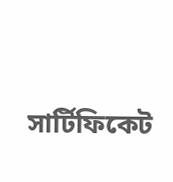সার্টিফিকেট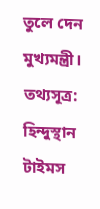তুলে দেন মুখ্যমন্ত্রী।
তথ্যসূত্র: হিন্দুস্থান টাইমস